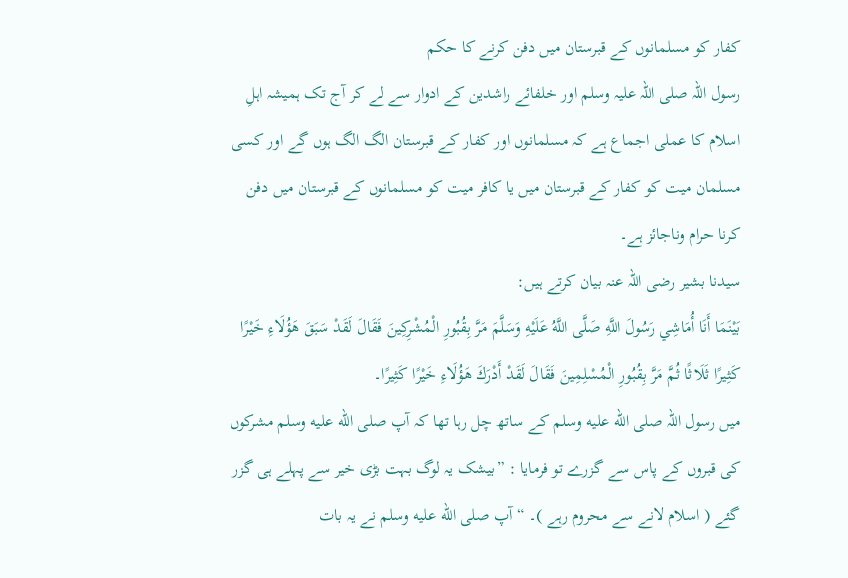کفار کو مسلمانوں کے قبرستان میں دفن کرنے کا حکم
رسول اللہ صلی اللہ علیہ وسلم اور خلفائے راشدین کے ادوار سے لے کر آج تک ہمیشہ اہلِ اسلام کا عملی اجماع ہے کہ مسلمانوں اور کفار کے قبرستان الگ الگ ہوں گے اور کسی مسلمان میت کو کفار کے قبرستان میں یا کافر میت کو مسلمانوں کے قبرستان میں دفن کرنا حرام وناجائز ہے۔
سیدنا بشیر رضی اللہ عنہ بیان کرتے ہیں:
بَيْنَمَا أَنَا أُمَاشِي رَسُولَ اللَّهِ صَلَّى اللَّهُ عَلَيْهِ وَسَلَّمَ مَرَّ بِقُبُورِ الْمُشْرِكِينَ فَقَالَ لَقَدْ سَبَقَ هَؤُلَاءِ خَيْرًا كَثِيرًا ثَلَاثًا ثُمَّ مَرَّ بِقُبُورِ الْمُسْلِمِينَ فَقَالَ لَقَدْ أَدْرَكَ هَؤُلَاءِ خَيْرًا كَثِيرًا۔
میں رسول اللہ صلى الله عليه وسلم کے ساتھ چل رہا تھا کہ آپ صلى الله عليه وسلم مشرکوں کی قبروں کے پاس سے گزرے تو فرمایا : ”بیشک یہ لوگ بہت بڑی خیر سے پہلے ہی گزر گئے ( اسلام لانے سے محروم رہے )۔ “ آپ صلى الله عليه وسلم نے یہ بات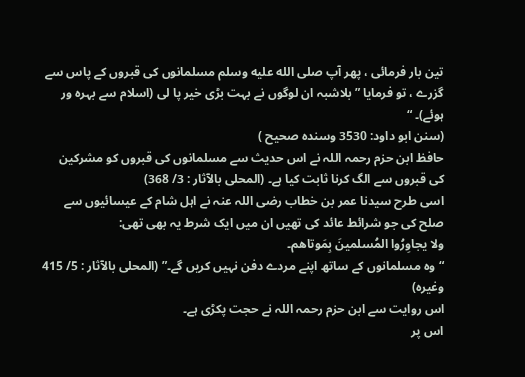تین بار فرمائی ، پھر آپ صلى الله عليه وسلم مسلمانوں کی قبروں کے پاس سے گزرے ، تو فرمایا ”بلاشبہ ان لوگوں نے بہت بڑی خیر پا لی (اسلام سے بہرہ ور ہوئے)۔ “
(سنن ابو داود: 3530 وسندہ صحیح )
حافظ ابن حزم رحمہ اللہ نے اس حدیث سے مسلمانوں کی قبروں کو مشرکین کی قبروں سے الگ کرنا ثابت کیا ہے۔ (المحلی بالآثار : 3/ 368)
اسی طرح سیدنا عمر بن خطاب رضی اللہ عنہ نے اہل شام کے عیسائیوں سے صلح کی جو شرائط عائد کی تھیں ان میں ایک شرط یہ بھی تھی:
ولا يجاوِرُوا المُسلمينَ بِمَوتاهم۔
“وہ مسلمانوں کے ساتھ اپنے مردے دفن نہیں کریں گے۔” (المحلى بالآثار : 5/ 415 وغیرہ)
اس روایت سے ابن حزم رحمہ اللہ نے حجت پکڑی ہے۔
اس پر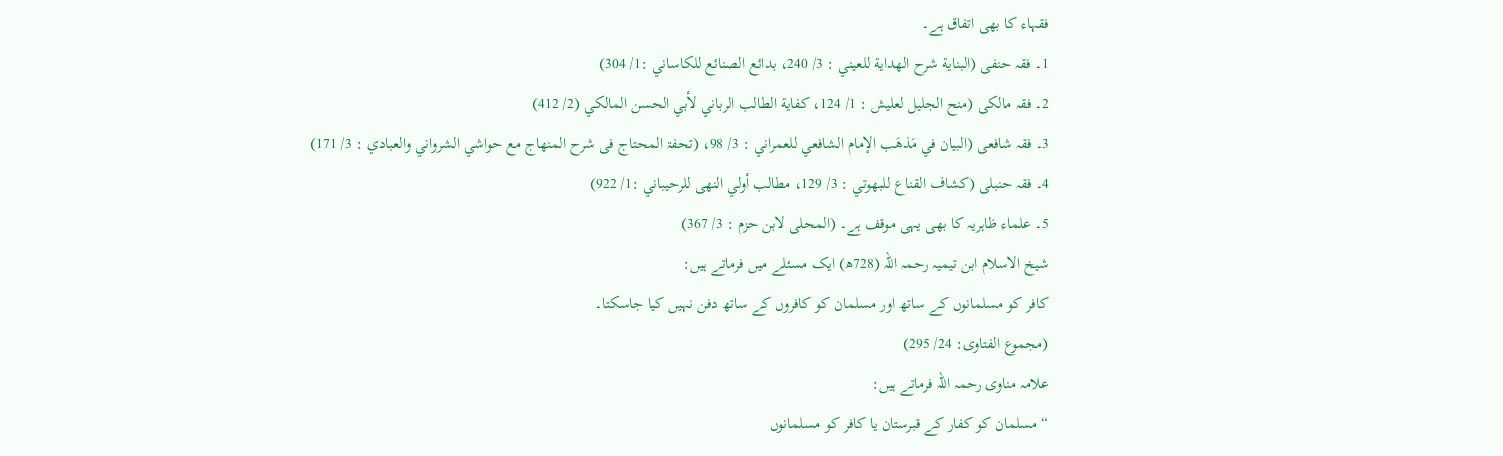فقہاء کا بھی اتفاق ہے۔
1۔ فقہ حنفی (البناية شرح الهداية للعيني : 3/ 240، بدائع الصنائع للكاساني :1/ 304)
2۔ فقہ مالکی (منح الجليل لعليش : 1/ 124، كفاية الطالب الرباني لأبي الحسن المالكي (2/ 412)
3۔ فقہ شافعی (البيان في مَذهَب الإمام الشافعي للعمراني : 3/ 98، (تحفۃ المحتاج فی شرح المنهاج مع حواشي الشرواني والعبادي : 3/ 171)
4۔ فقہ حنبلی (كشاف القناع للبهوتي : 3/ 129، مطالب أولي النهى للرحيباني :1/ 922)
5۔ علماء ظاہریہ کا بھی یہی موقف ہے۔ (المحلى لابن حزم : 3/ 367)
شیخ الاسلام ابن تیمیہ رحمہ اللہ (728ھ) ایک مسئلے میں فرماتے ہیں:
کافر کو مسلمانوں کے ساتھ اور مسلمان کو کافروں کے ساتھ دفن نہیں کیا جاسکتا۔
(مجموع الفتاوی: 24/ 295)
علامہ مناوی رحمہ اللہ فرماتے ہیں:
“مسلمان کو کفار کے قبرستان یا کافر کو مسلمانوں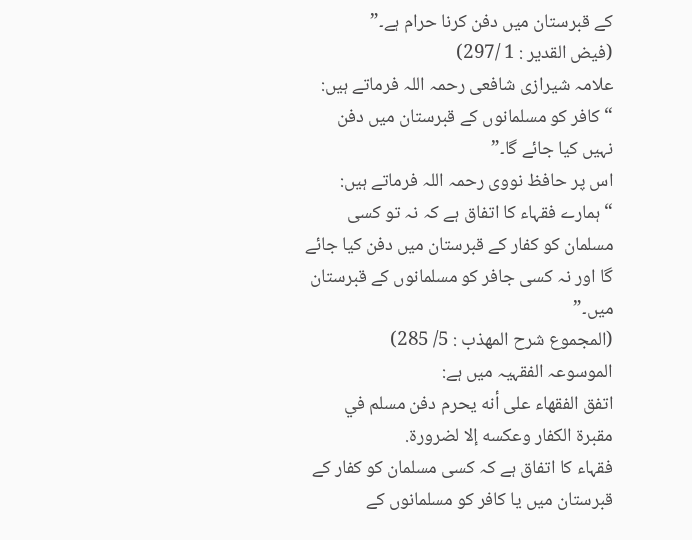کے قبرستان میں دفن کرنا حرام ہے۔”
(فیض القدير : 1 /297)
علامہ شیرازی شافعی رحمہ اللہ فرماتے ہیں:
“کافر کو مسلمانوں کے قبرستان میں دفن نہیں کیا جائے گا۔”
اس پر حافظ نووی رحمہ اللہ فرماتے ہیں:
“ہمارے فقہاء کا اتفاق ہے کہ نہ تو کسی مسلمان کو کفار کے قبرستان میں دفن کیا جائے گا اور نہ کسی جافر کو مسلمانوں کے قبرستان میں۔”
(المجموع شرح المهذب : 5/ 285)
الموسوعہ الفقہیہ میں ہے:
اتفق الفقهاء على أنه يحرم دفن مسلم في مقبرة الكفار وعكسه إلا لضرورة.
فقہاء کا اتفاق ہے کہ کسی مسلمان کو کفار کے قبرستان میں یا کافر کو مسلمانوں کے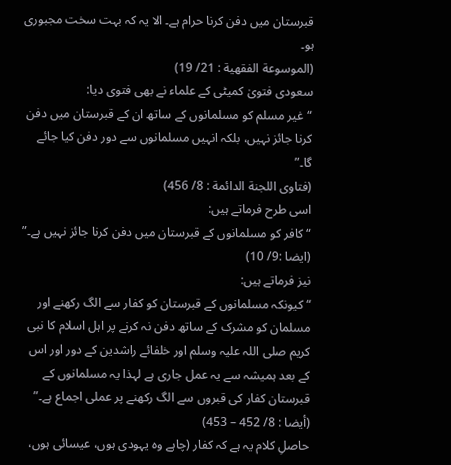قبرستان میں دفن کرنا حرام ہے۔ الا یہ کہ بہت سخت مجبوری ہو۔
(الموسوعة الفقهية : 21/ 19)
سعودی فتویٰ کمیٹی کے علماء نے بھی فتوی دیا:
“غیر مسلم کو مسلمانوں کے ساتھ ان کے قبرستان میں دفن کرنا جائز نہیں، بلکہ انہیں مسلمانوں سے دور دفن کیا جائے گا۔”
(فتاوی اللجنة الدائمة : 8/ 456)
اسی طرح فرماتے ہیں:
“کافر کو مسلمانوں کے قبرستان میں دفن کرنا جائز نہیں ہے۔”
(ایضا :9/ 10)
نیز فرماتے ہیں:
“کیونکہ مسلمانوں کے قبرستان کو کفار سے الگ رکھنے اور مسلمان کو مشرک کے ساتھ دفن نہ کرنے پر اہل اسلام کا نبی کریم صلی اللہ علیہ وسلم اور خلفائے راشدین کے دور اور اس کے بعد ہمیشہ سے یہ عمل جاری ہے لہذا یہ مسلمانوں کے قبرستان کفار کی قبروں سے الگ رکھنے پر عملی اجماع ہے۔”
(أيضا : 8/ 452 – 453)
حاصلِ کلام یہ ہے کہ کفار (چاہے وہ یہودی ہوں، عیسائی ہوں،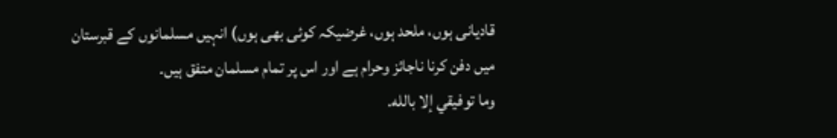قادیانی ہوں، ملحد ہوں، غرضیکہ کوئی بھی ہوں) انہیں مسلمانوں کے قبرستان میں دفن کرنا ناجائز وحرام ہے اور اس پر تمام مسلمان متفق ہیں۔
وما توفيقي إلا بالله.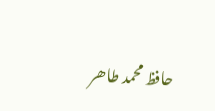حافظ محمد طاھر